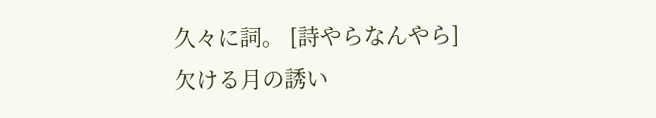久々に詞。 [詩やらなんやら]
欠ける月の誘い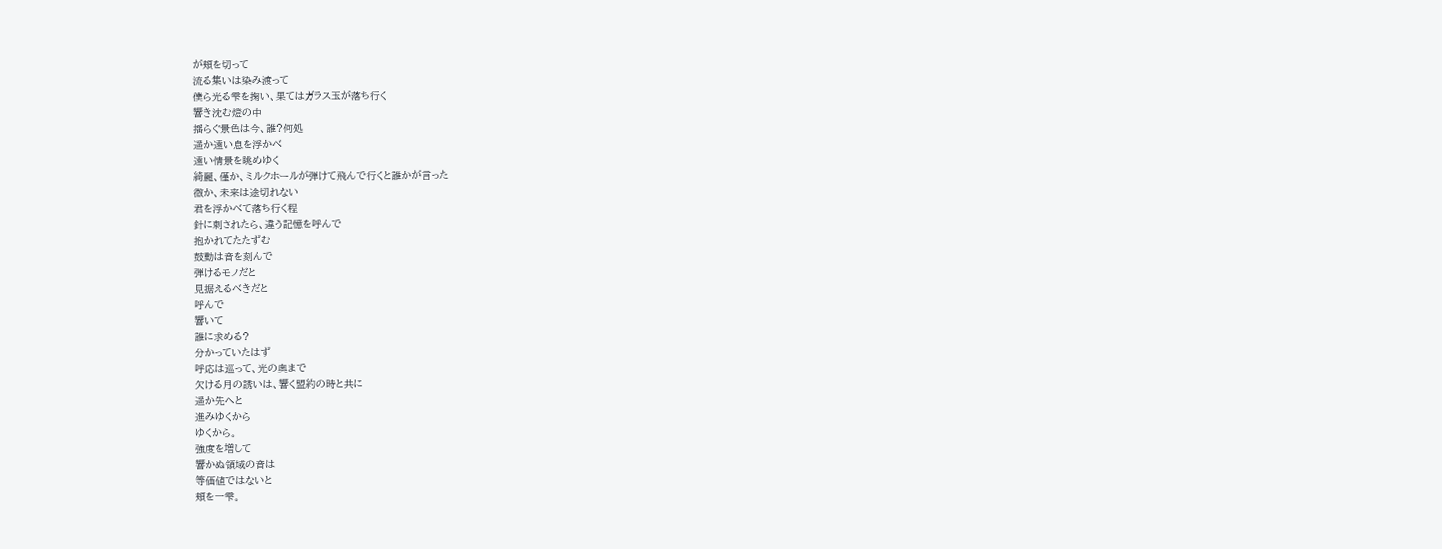が頬を切って
流る集いは染み渡って
僕ら光る雫を掬い、果てはガラス玉が落ち行く
響き沈む燈の中
揺らぐ景色は今、誰?何処
遥か遠い息を浮かべ
遠い情景を眺めゆく
綺麗、僅か、ミルクホールが弾けて飛んで行くと誰かが言った
微か、未来は途切れない
君を浮かべて落ち行く程
針に刺されたら、違う記憶を呼んで
抱かれてたたずむ
鼓動は音を刻んで
弾けるモノだと
見据えるべきだと
呼んで
響いて
誰に求める?
分かっていたはず
呼応は巡って、光の奥まで
欠ける月の誘いは、響く盟約の時と共に
遥か先へと
進みゆくから
ゆくから。
強度を増して
響かぬ領域の音は
等価値ではないと
頬を一雫。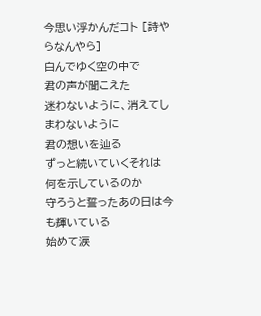今思い浮かんだコト [詩やらなんやら]
白んでゆく空の中で
君の声が聞こえた
迷わないように、消えてしまわないように
君の想いを辿る
ずっと続いていくそれは
何を示しているのか
守ろうと誓ったあの日は今も輝いている
始めて涙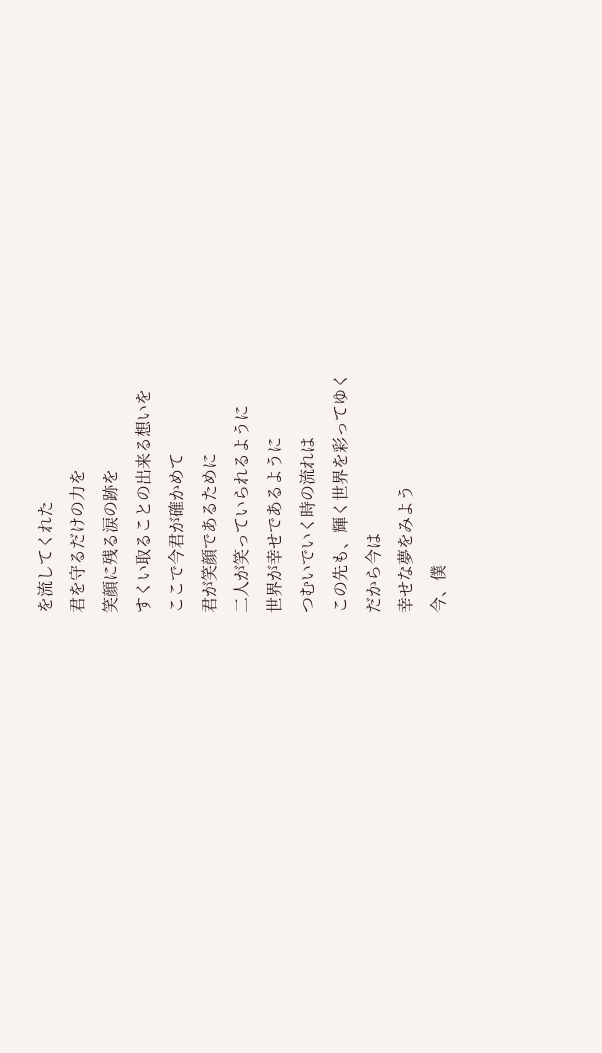を流してくれた
君を守るだけの力を
笑顔に残る涙の跡を
すくい取ることの出来る想いを
ここで今君が確かめて
君が笑顔であるために
二人が笑っていられるように
世界が幸せであるように
つむいでいく時の流れは
この先も、輝く世界を彩ってゆく
だから今は
幸せな夢をみよう
今、僕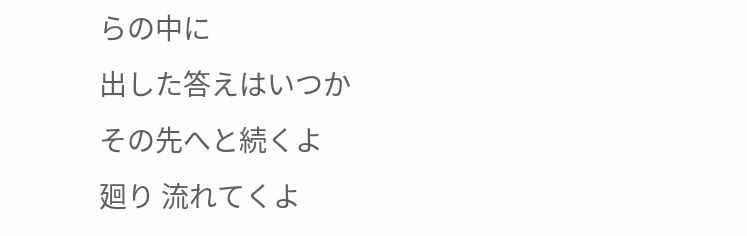らの中に
出した答えはいつか
その先へと続くよ
廻り 流れてくよ